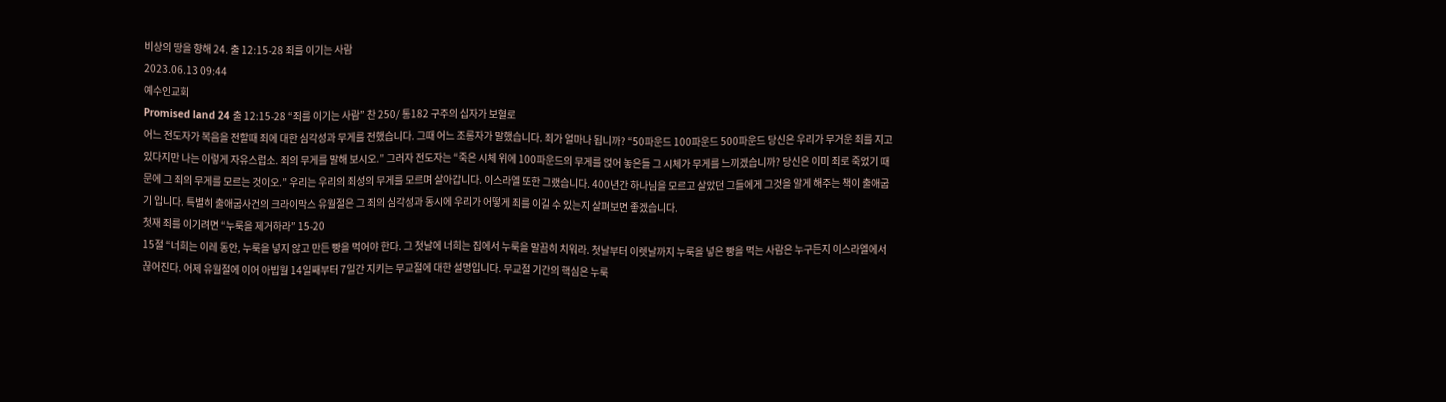비상의 땅을 향해 24. 출 12:15-28 죄를 이기는 사람
2023.06.13 09:44
예수인교회
Promised land 24 출 12:15-28 “죄를 이기는 사람” 찬 250/ 통182 구주의 십자가 보혈로
어느 전도자가 복음을 전할때 죄에 대한 심각성과 무게를 전했습니다. 그때 어느 조롱자가 말했습니다. 죄가 얼마나 됩니까? “50파운드 100파운드 500파운드 당신은 우리가 무거운 죄를 지고 있다지만 나는 이렇게 자유스럽소. 죄의 무게를 말해 보시오.” 그러자 전도자는 “죽은 시체 위에 100파운드의 무게를 얹어 놓은들 그 시체가 무게를 느끼겠습니까? 당신은 이미 죄로 죽었기 때문에 그 죄의 무게를 모르는 것이오.” 우리는 우리의 죄성의 무게를 모르며 살아갑니다. 이스라엘 또한 그랬습니다. 400년간 하나님을 모르고 살았던 그들에게 그것을 알게 해주는 책이 출애굽기 입니다. 특별히 출애굽사건의 크라이막스 유월절은 그 죄의 심각성과 동시에 우리가 어떻게 죄를 이길 수 있는지 살펴보면 좋겠습니다.
첫재 죄를 이기려면 “누룩을 제거하라” 15-20
15절 “너희는 이레 동안, 누룩을 넣지 않고 만든 빵을 먹어야 한다. 그 첫날에 너희는 집에서 누룩을 말끔히 치워라. 첫날부터 이렛날까지 누룩을 넣은 빵을 먹는 사람은 누구든지 이스라엘에서 끊어진다. 어제 유월절에 이어 아빕월 14일째부터 7일간 지키는 무교절에 대한 설명입니다. 무교절 기간의 핵심은 누룩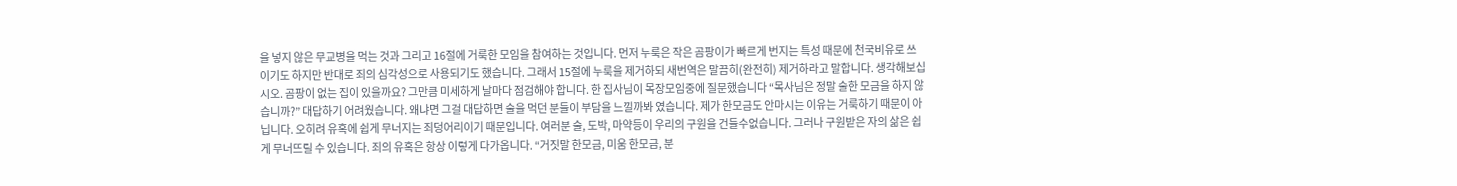을 넣지 않은 무교병을 먹는 것과 그리고 16절에 거룩한 모임을 참여하는 것입니다. 먼저 누룩은 작은 곰팡이가 빠르게 번지는 특성 때문에 천국비유로 쓰이기도 하지만 반대로 죄의 심각성으로 사용되기도 했습니다. 그래서 15절에 누룩을 제거하되 새번역은 말끔히(완전히) 제거하라고 말합니다. 생각해보십시오. 곰팡이 없는 집이 있을까요? 그만큼 미세하게 날마다 점검해야 합니다. 한 집사님이 목장모임중에 질문했습니다 “목사님은 정말 술한 모금을 하지 않습니까?” 대답하기 어려웠습니다. 왜냐면 그걸 대답하면 술을 먹던 분들이 부담을 느낄까봐 였습니다. 제가 한모금도 안마시는 이유는 거룩하기 때문이 아닙니다. 오히려 유혹에 쉽게 무너지는 죄덩어리이기 때문입니다. 여러분 술, 도박, 마약등이 우리의 구원을 건들수없습니다. 그러나 구원받은 자의 삶은 쉽게 무너뜨릴 수 있습니다. 죄의 유혹은 항상 이렇게 다가옵니다. “거짓말 한모금, 미움 한모금, 분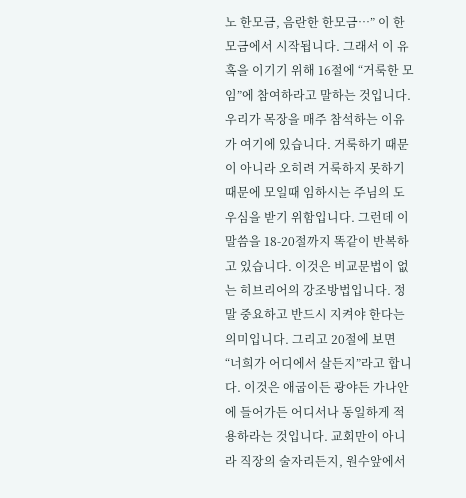노 한모금, 음란한 한모금…” 이 한모금에서 시작됩니다. 그래서 이 유혹을 이기기 위해 16절에 “거룩한 모임”에 참여하라고 말하는 것입니다. 우리가 목장을 매주 참석하는 이유가 여기에 있습니다. 거룩하기 때문이 아니라 오히려 거룩하지 못하기 때문에 모일때 임하시는 주님의 도우심을 받기 위함입니다. 그런데 이말씀을 18-20절까지 똑같이 반복하고 있습니다. 이것은 비교문법이 없는 히브리어의 강조방법입니다. 정말 중요하고 반드시 지켜야 한다는 의미입니다. 그리고 20절에 보면 “너희가 어디에서 살든지”라고 합니다. 이것은 애굽이든 광야든 가나안에 들어가든 어디서나 동일하게 적용하라는 것입니다. 교회만이 아니라 직장의 술자리든지, 원수앞에서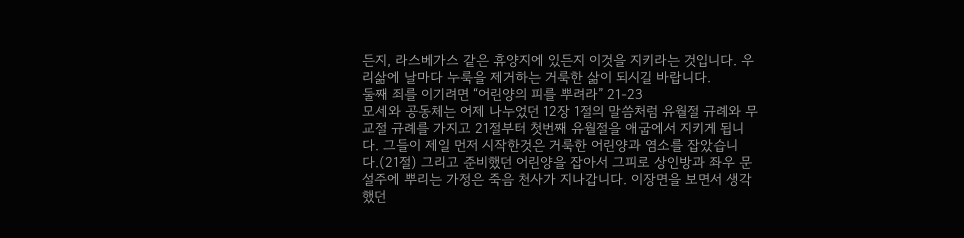든지, 라스베가스 같은 휴양지에 있든지 이것을 지키라는 것입니다. 우리삶에 날마다 누룩을 제거하는 거룩한 삶이 되시길 바랍니다.
둘째 죄를 이기려면 “어린양의 피를 뿌려라” 21-23
모세와 공동체는 어제 나누었던 12장 1절의 말씀처럼 유월절 규례와 무교절 규례를 가지고 21절부터 첫번째 유월절을 애굽에서 지키게 됩니다. 그들이 제일 먼저 시작한것은 거룩한 어린양과 염소를 잡았습니다.(21절) 그리고 준비했던 어린양을 잡아서 그피로 상인방과 좌우 문설주에 뿌리는 가정은 죽음 천사가 지나갑니다. 이장면을 보면서 생각했던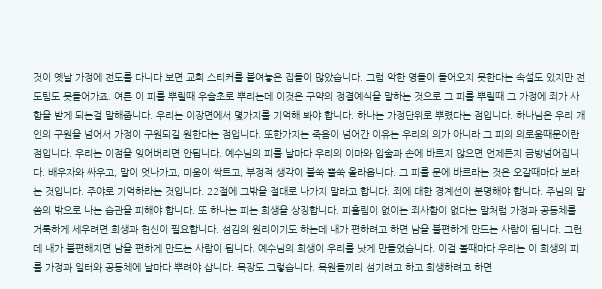것이 옛날 가정에 전도를 다니다 보면 교회 스티커를 붙여놓은 집들이 많았습니다. 그럼 악한 영들이 들어오지 못한다는 속설도 있지만 전도팀도 못들어가죠. 여튼 이 피를 뿌릴때 우슬초로 뿌리는데 이것은 구약의 정결예식을 말하는 것으로 그 피를 뿌릴때 그 가정에 죄가 사함을 받게 되는걸 말해줍니다. 우리는 이장면에서 몇가지를 기억해 봐야 합니다. 하나는 가정단위로 뿌렸다는 점입니다. 하나님은 우리 개인의 구원을 넘어서 가정이 구원되길 원한다는 점입니다. 또한가지는 죽음이 넘어간 이유는 우리의 의가 아니라 그 피의 의로움때문이란 점입니다. 우리는 이점을 잊어버리면 안됩니다. 예수님의 피를 날마다 우리의 이마와 입술과 손에 바르지 않으면 언제든지 금방넘어집니다. 배우자와 싸우고, 말이 엇나가고, 미움이 싹트고, 부정적 생각이 불쑥 뿔쑥 올라옵니다. 그 피를 문에 바르라는 것은 오갈때마다 보라는 것입니다. 주야로 기억하라는 것입니다. 22절에 그밖을 절대로 나가지 말라고 합니다. 죄에 대한 경계선이 분명해야 합니다. 주님의 말씀의 밖으로 나는 습관을 피해야 합니다. 또 하나는 피는 희생을 상징합니다. 피흘림이 없이는 죄사함이 없다는 말처럼 가정과 공동체를 거룩하게 세우려면 희생과 헌신이 필요합니다. 섬김의 원리이기도 하는데 내가 편하려고 하면 남을 불편하게 만드는 사람이 됩니다. 그런데 내가 불편해지면 남을 편하게 만드는 사람이 됩니다. 예수님의 희생이 우리를 낫게 만들었습니다. 이걸 볼때마다 우리는 이 희생의 피를 가정과 일터와 공동체에 날마다 뿌려야 삽니다. 목장도 그렇습니다. 목원들끼리 섬기려고 하고 희생하려고 하면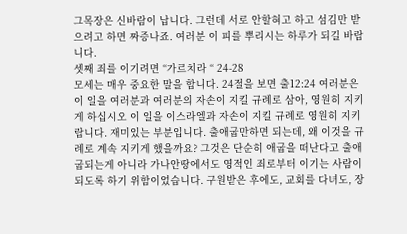그목장은 신바람이 납니다. 그런데 서로 안할혀고 하고 섬김만 받으려고 하면 짜증나죠. 여러분 이 피를 뿌리시는 하루가 되길 바랍니다.
셋째 죄를 이기려면 “가르치라 “ 24-28
모세는 매우 중요한 말을 합니다. 24절을 보면 출12:24 여러분은 이 일을 여러분과 여러분의 자손이 지킬 규례로 삼아, 영원히 지키게 하십시오 이 일을 이스라엘과 자손이 지킬 규례로 영원히 지키랍니다. 재미있는 부분입니다. 출애굽만하면 되는데, 왜 이것을 규례로 계속 지키게 했을까요? 그것은 단순히 애굽을 떠난다고 출애굽되는게 아니라 가나안땅에서도 영적인 죄로부터 이기는 사람이 되도록 하기 위함이었습니다. 구원받은 후에도, 교회를 다녀도, 장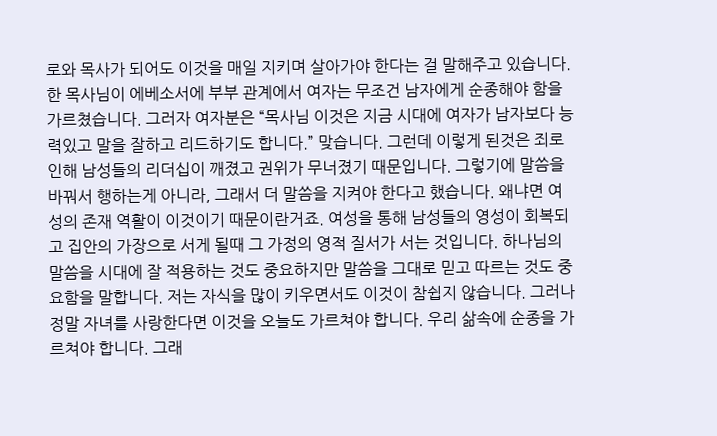로와 목사가 되어도 이것을 매일 지키며 살아가야 한다는 걸 말해주고 있습니다. 한 목사님이 에베소서에 부부 관계에서 여자는 무조건 남자에게 순종해야 함을 가르쳤습니다. 그러자 여자분은 “목사님 이것은 지금 시대에 여자가 남자보다 능력있고 말을 잘하고 리드하기도 합니다.” 맞습니다. 그런데 이렇게 된것은 죄로인해 남성들의 리더십이 깨졌고 권위가 무너졌기 때문입니다. 그렇기에 말씀을 바꿔서 행하는게 아니라, 그래서 더 말씀을 지켜야 한다고 했습니다. 왜냐면 여성의 존재 역활이 이것이기 때문이란거죠. 여성을 통해 남성들의 영성이 회복되고 집안의 가장으로 서게 될때 그 가정의 영적 질서가 서는 것입니다. 하나님의 말씀을 시대에 잘 적용하는 것도 중요하지만 말씀을 그대로 믿고 따르는 것도 중요함을 말합니다. 저는 자식을 많이 키우면서도 이것이 참쉽지 않습니다. 그러나 정말 자녀를 사랑한다면 이것을 오늘도 가르쳐야 합니다. 우리 삶속에 순종을 가르쳐야 합니다. 그래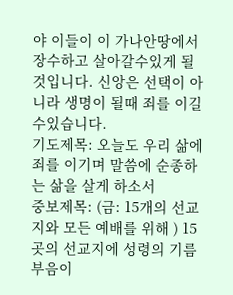야 이들이 이 가나안땅에서 장수하고 살아갈수있게 될것입니다. 신앙은 선택이 아니라 생명이 될때 죄를 이길수있습니다.
기도제목: 오늘도 우리 삶에 죄를 이기며 말씀에 순종하는 삶을 살게 하소서
중보제목: (금: 15개의 선교지와 모든 예배를 위해 ) 15곳의 선교지에 성령의 기름부음이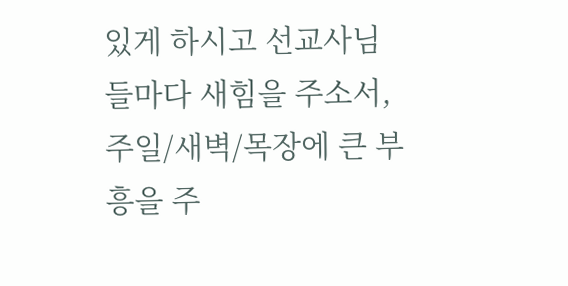있게 하시고 선교사님들마다 새힘을 주소서, 주일/새벽/목장에 큰 부흥을 주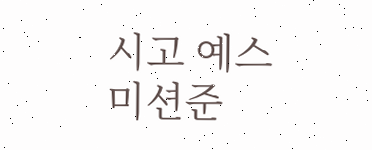시고 예스미션준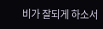비가 잘되게 하소서